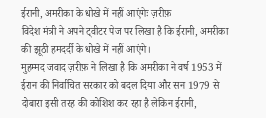ईरानी, अमरीका के धोखे में नहीं आएंगेः ज़रीफ़
विदेश मंत्री ने अपने ट्वीटर पेज पर लिखा है कि ईरानी, अमरीका की झूठी हमदर्दी के धोखे में नहीं आएंगे।
मुहम्मद जवाद ज़रीफ़ ने लिखा है कि अमरीका ने वर्ष 1953 में ईरान की निर्वाचित सरकार को बदल दिया और सन 1979 से दोबारा इसी तरह की कोशिश कर रहा है लेकिन ईरानी,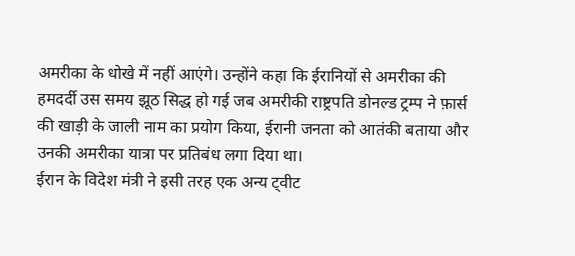अमरीका के धोखे में नहीं आएंगे। उन्होंने कहा कि ईरानियों से अमरीका की हमदर्दी उस समय झूठ सिद्ध हो गई जब अमरीकी राष्ट्रपति डोनल्ड ट्रम्प ने फ़ार्स की खाड़ी के जाली नाम का प्रयोग किया, ईरानी जनता को आतंकी बताया और उनकी अमरीका यात्रा पर प्रतिबंध लगा दिया था।
ईरान के विदेश मंत्री ने इसी तरह एक अन्य ट्वीट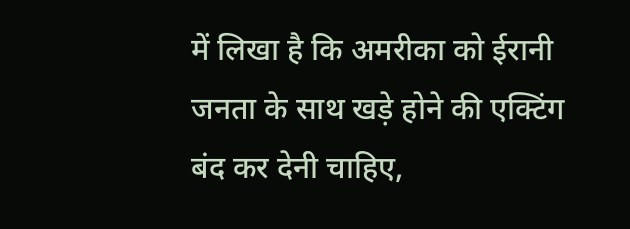में लिखा है कि अमरीका को ईरानी जनता के साथ खड़े होने की एक्टिंग बंद कर देनी चाहिए,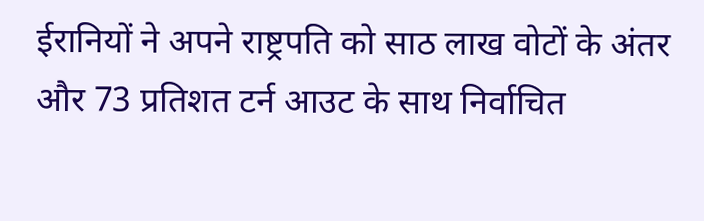ईरानियों ने अपने राष्ट्रपति को साठ लाख वोटों के अंतर और 73 प्रतिशत टर्न आउट के साथ निर्वाचित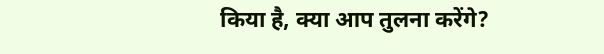किया है, क्या आप तुलना करेंगे?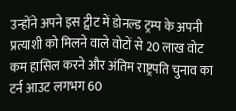उन्होंने अपने इस ट्वीट में डोनल्ड ट्रम्प के अपनी प्रत्याशी को मिलने वाले वोटों से 20 लाख वोट कम हासिल करने और अंतिम राष्ट्रपति चुनाव का टर्न आउट लगभग 60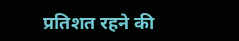प्रतिशत रहने की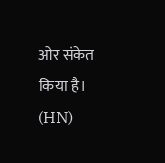ओर संकेत किया है। (HN)